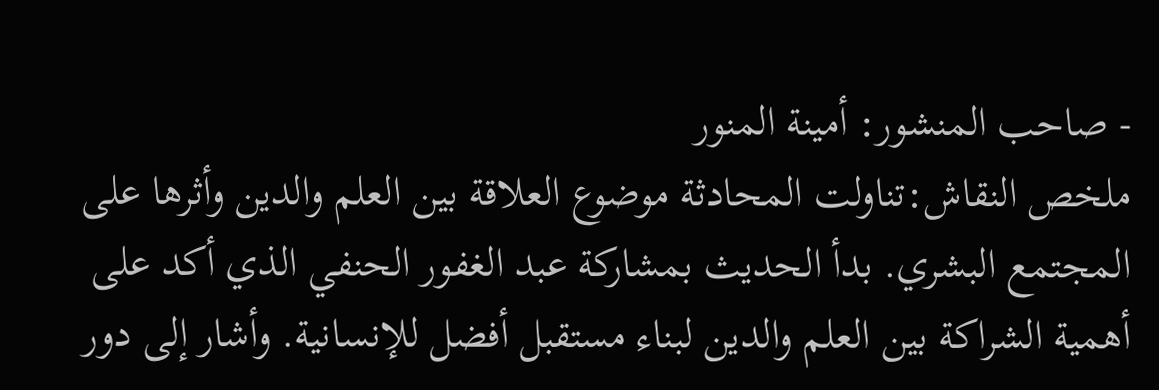- صاحب المنشور: أمينة المنور
ملخص النقاش:تناولت المحادثة موضوع العلاقة بين العلم والدين وأثرها على المجتمع البشري. بدأ الحديث بمشاركة عبد الغفور الحنفي الذي أكد على أهمية الشراكة بين العلم والدين لبناء مستقبل أفضل للإنسانية. وأشار إلى دور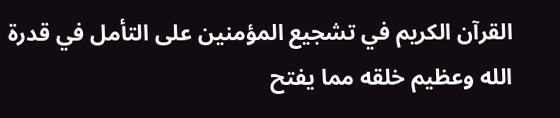القرآن الكريم في تشجيع المؤمنين على التأمل في قدرة الله وعظيم خلقه مما يفتح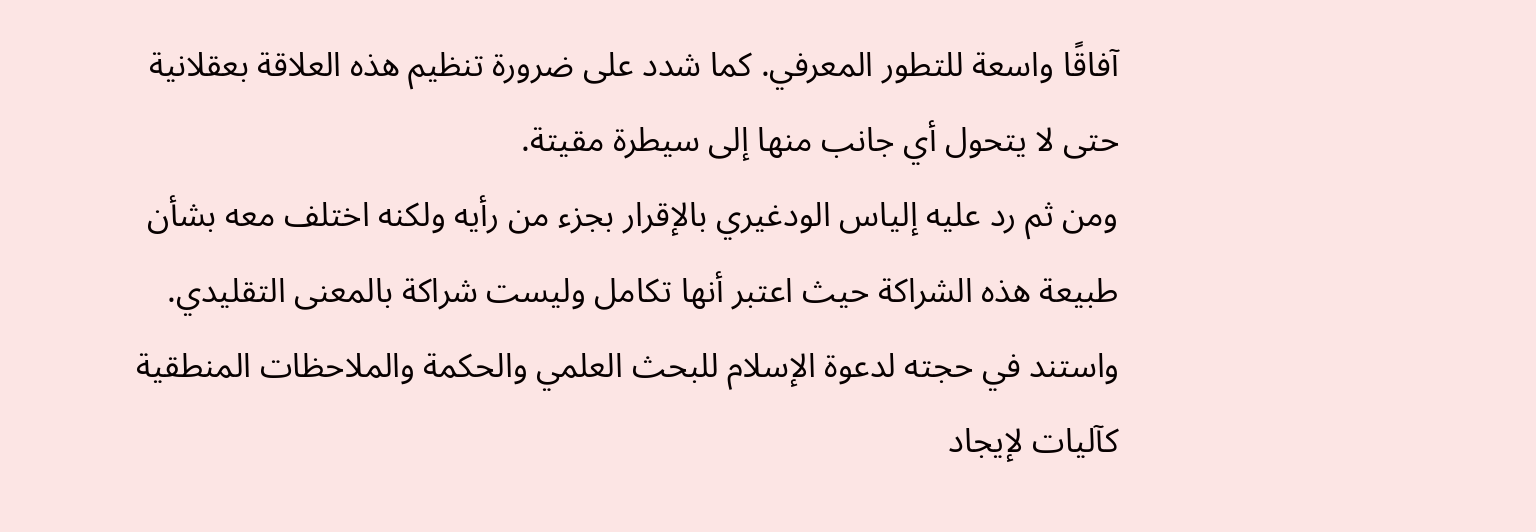آفاقًا واسعة للتطور المعرفي. كما شدد على ضرورة تنظيم هذه العلاقة بعقلانية حتى لا يتحول أي جانب منها إلى سيطرة مقيتة.
ومن ثم رد عليه إلياس الودغيري بالإقرار بجزء من رأيه ولكنه اختلف معه بشأن طبيعة هذه الشراكة حيث اعتبر أنها تكامل وليست شراكة بالمعنى التقليدي. واستند في حجته لدعوة الإسلام للبحث العلمي والحكمة والملاحظات المنطقية كآليات لإيجاد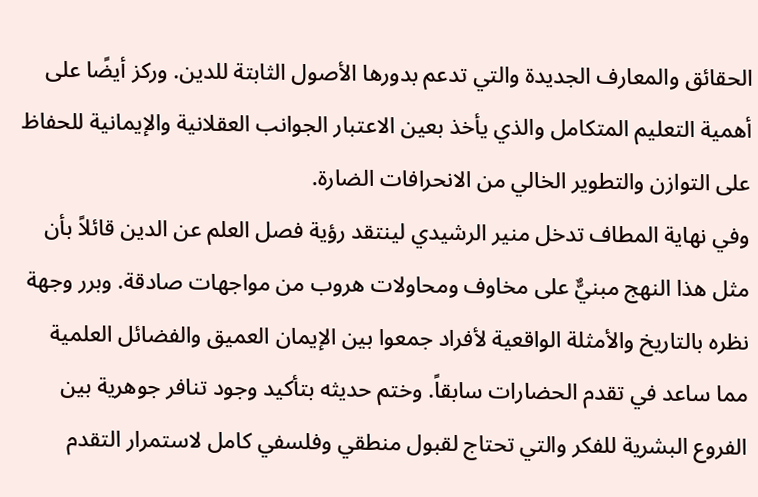الحقائق والمعارف الجديدة والتي تدعم بدورها الأصول الثابتة للدين. وركز أيضًا على أهمية التعليم المتكامل والذي يأخذ بعين الاعتبار الجوانب العقلانية والإيمانية للحفاظ على التوازن والتطوير الخالي من الانحرافات الضارة.
وفي نهاية المطاف تدخل منير الرشيدي لينتقد رؤية فصل العلم عن الدين قائلاً بأن مثل هذا النهج مبنيٌّ على مخاوف ومحاولات هروب من مواجهات صادقة. وبرر وجهة نظره بالتاريخ والأمثلة الواقعية لأفراد جمعوا بين الإيمان العميق والفضائل العلمية مما ساعد في تقدم الحضارات سابقاً. وختم حديثه بتأكيد وجود تنافر جوهرية بين الفروع البشرية للفكر والتي تحتاج لقبول منطقي وفلسفي كامل لاستمرار التقدم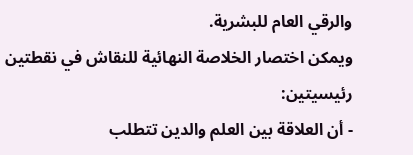والرقي العام للبشرية.
ويمكن اختصار الخلاصة النهائية للنقاش في نقطتين رئيسيتين:
- أن العلاقة بين العلم والدين تتطلب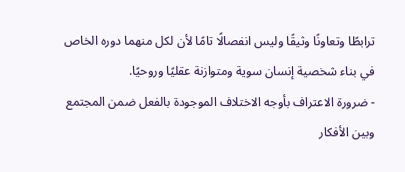ترابطًا وتعاونًا وثيقًا وليس انفصالًا تامًا لأن لكل منهما دوره الخاص في بناء شخصية إنسان سوية ومتوازنة عقليًا وروحيًا.
- ضرورة الاعتراف بأوجه الاختلاف الموجودة بالفعل ضمن المجتمع وبين الأفكار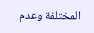المختلفة وعدم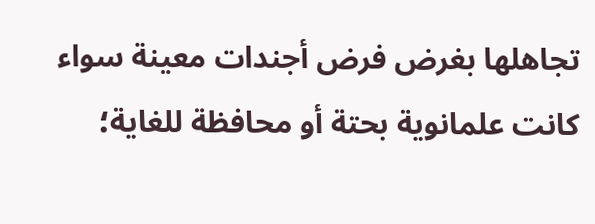تجاهلها بغرض فرض أجندات معينة سواء كانت علمانوية بحتة أو محافظة للغاية؛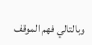وبالتالي فهم الموقف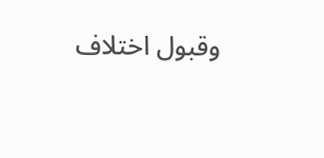وقبول اختلاف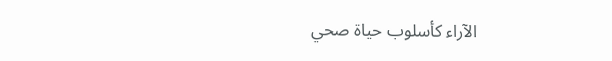الآراء كأسلوب حياة صحي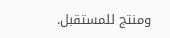ومنتج للمستقبل.